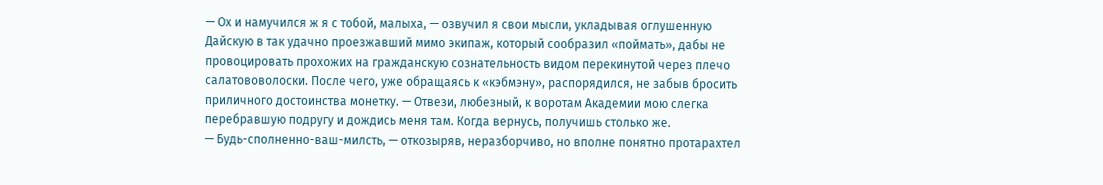— Ох и намучился ж я с тобой, малыха, — озвучил я свои мысли, укладывая оглушенную Дайскую в так удачно проезжавший мимо экипаж, который сообразил «поймать», дабы не провоцировать прохожих на гражданскую сознательность видом перекинутой через плечо салатововолоски. После чего, уже обращаясь к «кэбмэну», распорядился, не забыв бросить приличного достоинства монетку. — Отвези, любезный, к воротам Академии мою слегка перебравшую подругу и дождись меня там. Когда вернусь, получишь столько же.
— Будь-сполненно-ваш-милсть, — откозыряв, неразборчиво, но вполне понятно протарахтел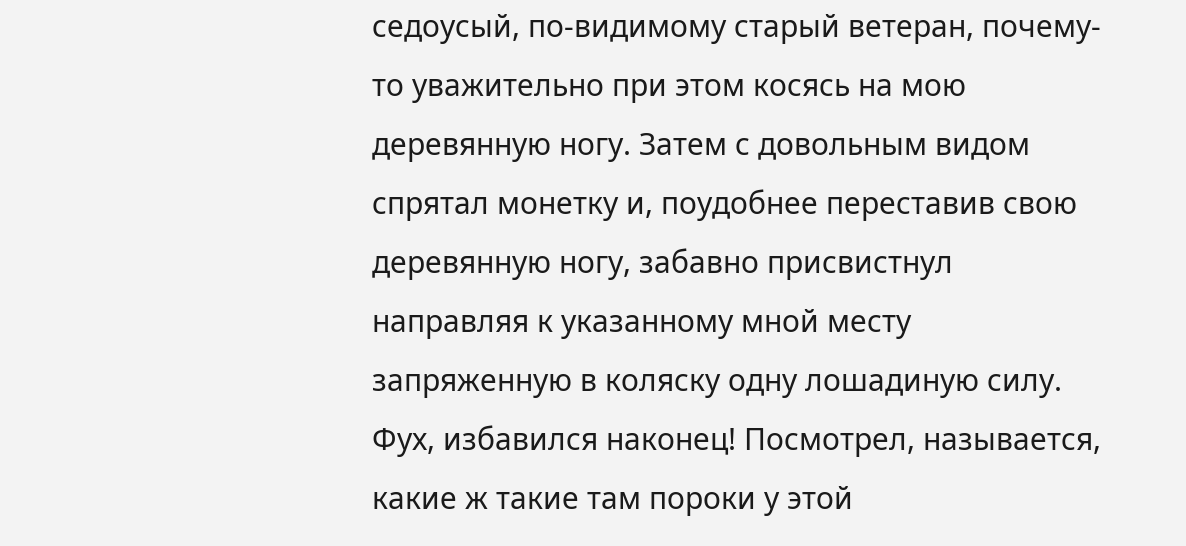седоусый, по-видимому старый ветеран, почему-то уважительно при этом косясь на мою деревянную ногу. Затем с довольным видом спрятал монетку и, поудобнее переставив свою деревянную ногу, забавно присвистнул направляя к указанному мной месту запряженную в коляску одну лошадиную силу.
Фух, избавился наконец! Посмотрел, называется, какие ж такие там пороки у этой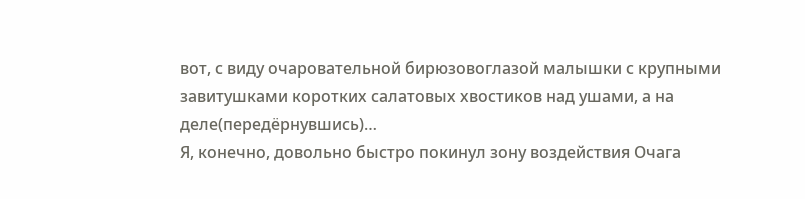вот, с виду очаровательной бирюзовоглазой малышки с крупными завитушками коротких салатовых хвостиков над ушами, а на деле(передёрнувшись)…
Я, конечно, довольно быстро покинул зону воздействия Очага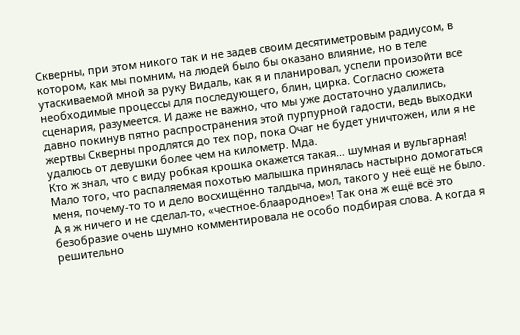Скверны, при этом никого так и не задев своим десятиметровым радиусом, в котором, как мы помним, на людей было бы оказано влияние, но в теле утаскиваемой мной за руку Видаль, как я и планировал, успели произойти все необходимые процессы для последующего, блин, цирка. Согласно сюжета сценария, разумеется. И даже не важно, что мы уже достаточно удалились, давно покинув пятно распространения этой пурпурной гадости, ведь выходки жертвы Скверны продлятся до тех пор, пока Очаг не будет уничтожен, или я не удалюсь от девушки более чем на километр. Мда.
Кто ж знал, что с виду робкая крошка окажется такая… шумная и вульгарная! Мало того, что распаляемая похотью малышка принялась настырно домогаться меня, почему-то то и дело восхищённо талдыча, мол, такого у неё ещё не было. А я ж ничего и не сделал-то, «честное-блаародное»! Так она ж ещё всё это безобразие очень шумно комментировала не особо подбирая слова. А когда я решительно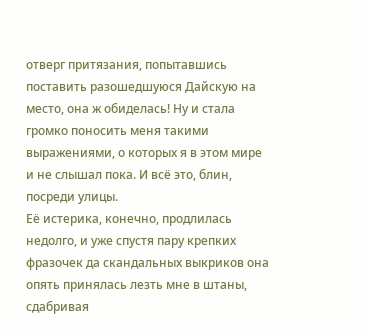отверг притязания, попытавшись поставить разошедшуюся Дайскую на место, она ж обиделась! Ну и стала громко поносить меня такими выражениями, о которых я в этом мире и не слышал пока. И всё это, блин, посреди улицы.
Её истерика, конечно, продлилась недолго, и уже спустя пару крепких фразочек да скандальных выкриков она опять принялась лезть мне в штаны, сдабривая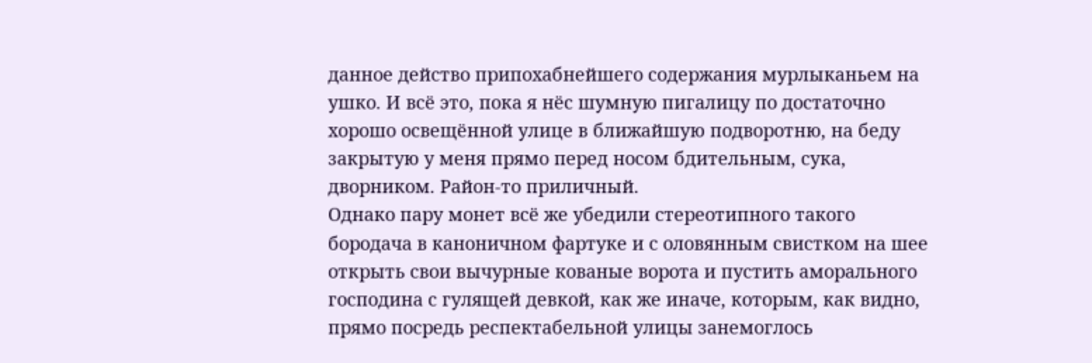данное действо припохабнейшего содержания мурлыканьем на ушко. И всё это, пока я нёс шумную пигалицу по достаточно хорошо освещённой улице в ближайшую подворотню, на беду закрытую у меня прямо перед носом бдительным, сука, дворником. Район-то приличный.
Однако пару монет всё же убедили стереотипного такого бородача в каноничном фартуке и с оловянным свистком на шее открыть свои вычурные кованые ворота и пустить аморального господина с гулящей девкой, как же иначе, которым, как видно, прямо посредь респектабельной улицы занемоглось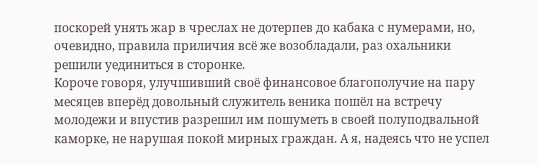поскорей унять жар в чреслах не дотерпев до кабака с нумерами, но, очевидно, правила приличия всё же возобладали, раз охальники решили уединиться в сторонке.
Короче говоря, улучшивший своё финансовое благополучие на пару месяцев вперёд довольный служитель веника пошёл на встречу молодежи и впустив разрешил им пошуметь в своей полуподвальной каморке, не нарушая покой мирных граждан. А я, надеясь что не успел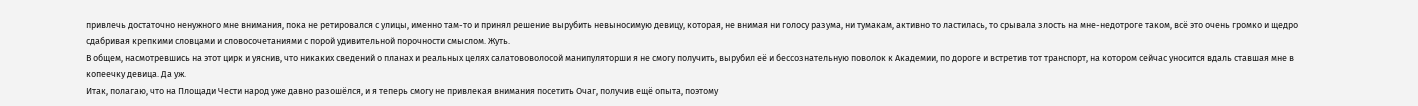привлечь достаточно ненужного мне внимания, пока не ретировался с улицы, именно там-то и принял решение вырубить невыносимую девицу, которая, не внимая ни голосу разума, ни тумакам, активно то ластилась, то срывала злость на мне-недотроге таком, всё это очень громко и щедро сдабривая крепкими словцами и словосочетаниями с порой удивительной порочности смыслом. Жуть.
В общем, насмотревшись на этот цирк и уяснив, что никаких сведений о планах и реальных целях салатововолосой манипуляторши я не смогу получить, вырубил её и бессознательную поволок к Академии, по дороге и встретив тот транспорт, на котором сейчас уносится вдаль ставшая мне в копеечку девица. Да уж.
Итак, полагаю, что на Площади Чести народ уже давно разошёлся, и я теперь смогу не привлекая внимания посетить Очаг, получив ещё опыта, поэтому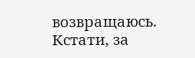возвращаюсь.
Кстати, за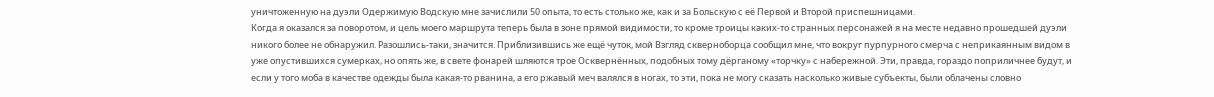уничтоженную на дуэли Одержимую Водскую мне зачислили 50 опыта, то есть столько же, как и за Больскую с её Первой и Второй приспешницами.
Когда я оказался за поворотом, и цель моего маршрута теперь была в зоне прямой видимости, то кроме троицы каких-то странных персонажей я на месте недавно прошедшей дуэли никого более не обнаружил. Разошлись-таки, значится. Приблизившись же ещё чуток, мой Взгляд скверноборца сообщил мне, что вокруг пурпурного смерча с неприкаянным видом в уже опустившихся сумерках, но опять же, в свете фонарей шляются трое Осквернённых, подобных тому дёрганому «торчку» с набережной. Эти, правда, гораздо поприличнее будут, и если у того моба в качестве одежды была какая-то рванина, а его ржавый меч валялся в ногах, то эти, пока не могу сказать насколько живые субъекты, были облачены словно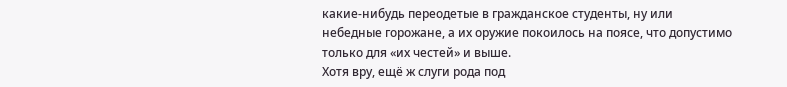какие-нибудь переодетые в гражданское студенты, ну или небедные горожане, а их оружие покоилось на поясе, что допустимо только для «их честей» и выше.
Хотя вру, ещё ж слуги рода под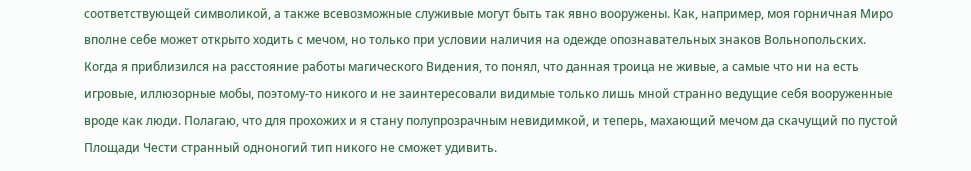соответствующей символикой, а также всевозможные служивые могут быть так явно вооружены. Как, например, моя горничная Миро вполне себе может открыто ходить с мечом, но только при условии наличия на одежде опознавательных знаков Вольнопольских.
Когда я приблизился на расстояние работы магического Видения, то понял, что данная троица не живые, а самые что ни на есть игровые, иллюзорные мобы, поэтому-то никого и не заинтересовали видимые только лишь мной странно ведущие себя вооруженные вроде как люди. Полагаю, что для прохожих и я стану полупрозрачным невидимкой, и теперь, махающий мечом да скачущий по пустой Площади Чести странный одноногий тип никого не сможет удивить.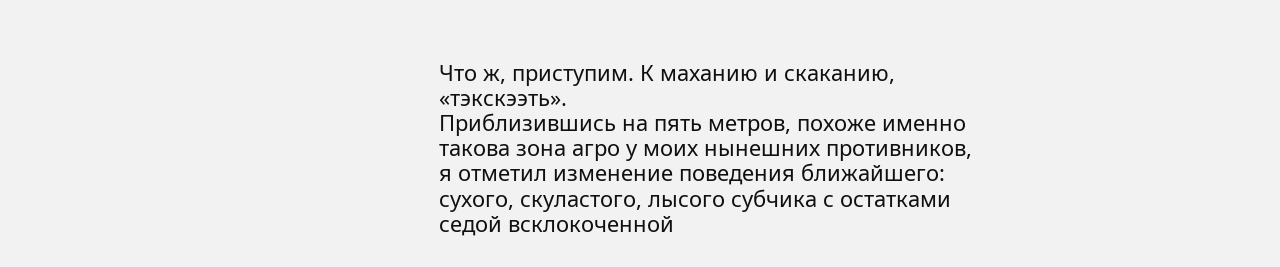Что ж, приступим. К маханию и скаканию, «тэкскээть».
Приблизившись на пять метров, похоже именно такова зона агро у моих нынешних противников, я отметил изменение поведения ближайшего: сухого, скуластого, лысого субчика с остатками седой всклокоченной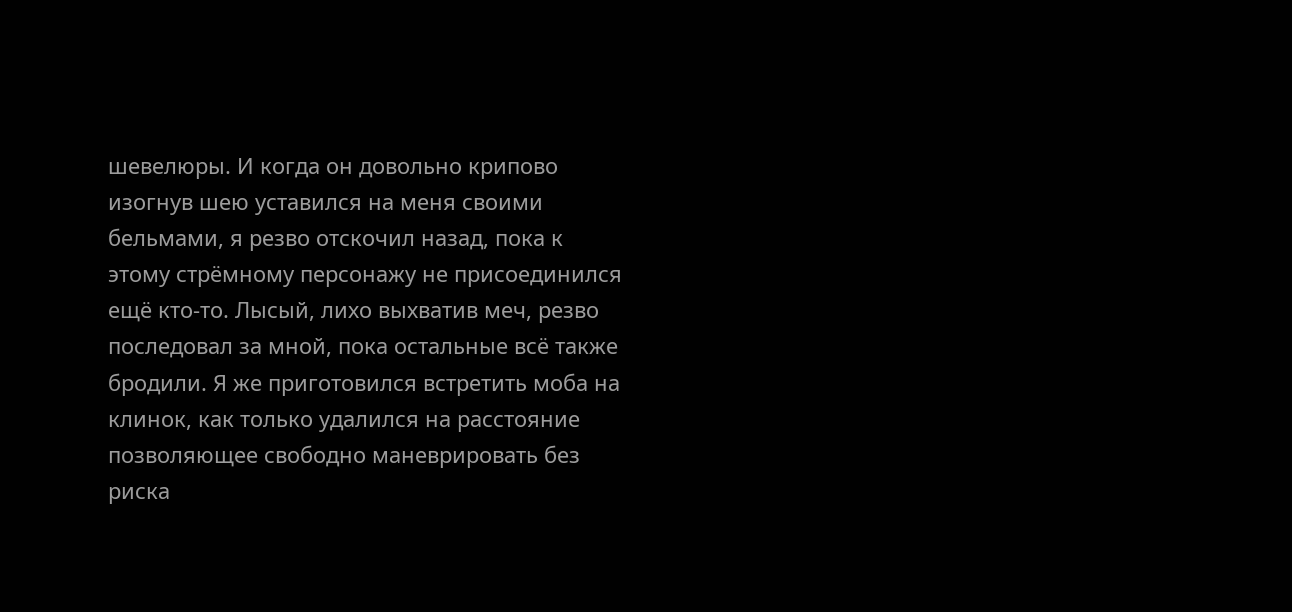шевелюры. И когда он довольно крипово изогнув шею уставился на меня своими бельмами, я резво отскочил назад, пока к этому стрёмному персонажу не присоединился ещё кто-то. Лысый, лихо выхватив меч, резво последовал за мной, пока остальные всё также бродили. Я же приготовился встретить моба на клинок, как только удалился на расстояние позволяющее свободно маневрировать без риска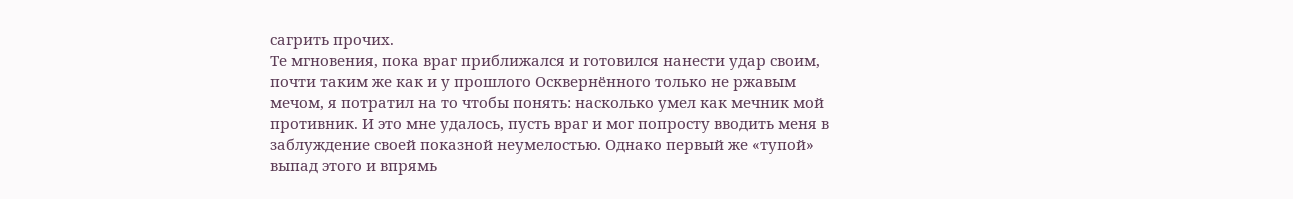сагрить прочих.
Те мгновения, пока враг приближался и готовился нанести удар своим, почти таким же как и у прошлого Осквернённого только не ржавым мечом, я потратил на то чтобы понять: насколько умел как мечник мой противник. И это мне удалось, пусть враг и мог попросту вводить меня в заблуждение своей показной неумелостью. Однако первый же «тупой» выпад этого и впрямь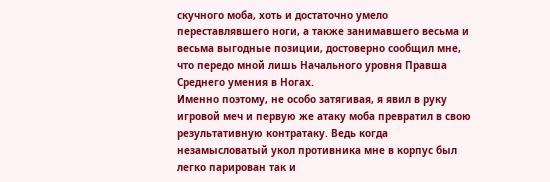скучного моба, хоть и достаточно умело переставлявшего ноги, а также занимавшего весьма и весьма выгодные позиции, достоверно сообщил мне, что передо мной лишь Начального уровня Правша Среднего умения в Ногах.
Именно поэтому, не особо затягивая, я явил в руку игровой меч и первую же атаку моба превратил в свою результативную контратаку. Ведь когда незамысловатый укол противника мне в корпус был легко парирован так и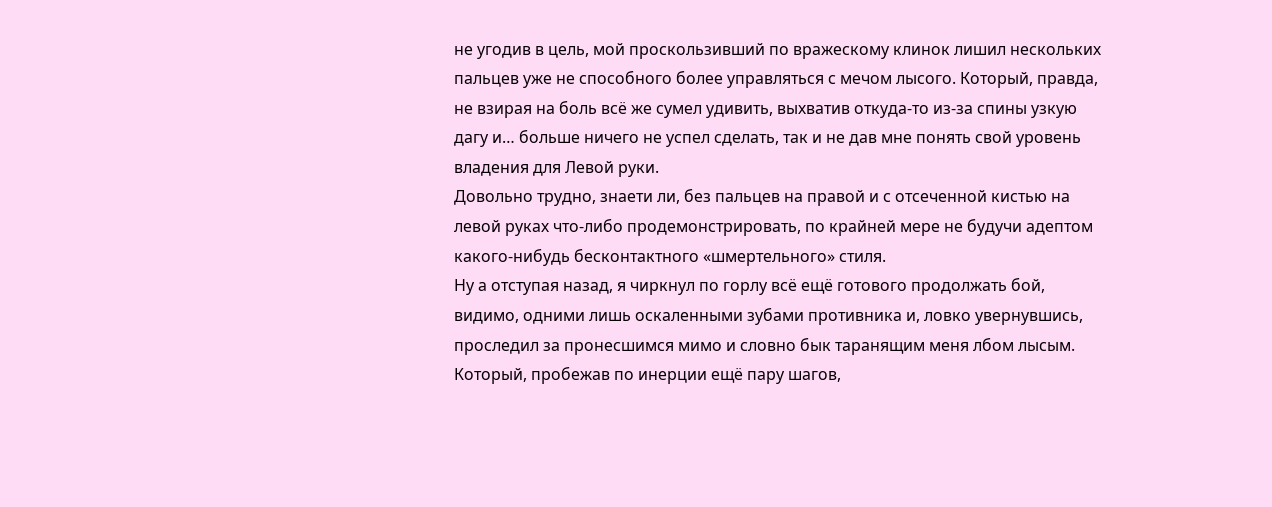не угодив в цель, мой проскользивший по вражескому клинок лишил нескольких пальцев уже не способного более управляться с мечом лысого. Который, правда, не взирая на боль всё же сумел удивить, выхватив откуда-то из-за спины узкую дагу и… больше ничего не успел сделать, так и не дав мне понять свой уровень владения для Левой руки.
Довольно трудно, знаети ли, без пальцев на правой и с отсеченной кистью на левой руках что-либо продемонстрировать, по крайней мере не будучи адептом какого-нибудь бесконтактного «шмертельного» стиля.
Ну а отступая назад, я чиркнул по горлу всё ещё готового продолжать бой, видимо, одними лишь оскаленными зубами противника и, ловко увернувшись, проследил за пронесшимся мимо и словно бык таранящим меня лбом лысым. Который, пробежав по инерции ещё пару шагов,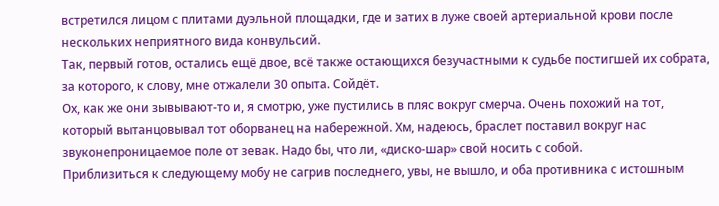встретился лицом с плитами дуэльной площадки, где и затих в луже своей артериальной крови после нескольких неприятного вида конвульсий.
Так, первый готов, остались ещё двое, всё также остающихся безучастными к судьбе постигшей их собрата, за которого, к слову, мне отжалели 30 опыта. Сойдёт.
Ох, как же они зывывают-то и, я смотрю, уже пустились в пляс вокруг смерча. Очень похожий на тот, который вытанцовывал тот оборванец на набережной. Хм, надеюсь, браслет поставил вокруг нас звуконепроницаемое поле от зевак. Надо бы, что ли, «диско-шар» свой носить с собой.
Приблизиться к следующему мобу не сагрив последнего, увы, не вышло, и оба противника с истошным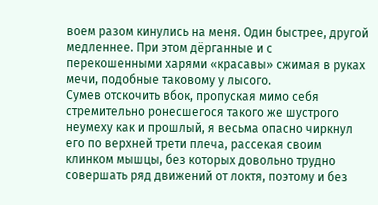воем разом кинулись на меня. Один быстрее, другой медленнее. При этом дёрганные и с перекошенными харями «красавы» сжимая в руках мечи, подобные таковому у лысого.
Сумев отскочить вбок, пропуская мимо себя стремительно ронесшегося такого же шустрого неумеху как и прошлый, я весьма опасно чиркнул его по верхней трети плеча, рассекая своим клинком мышцы, без которых довольно трудно совершать ряд движений от локтя, поэтому и без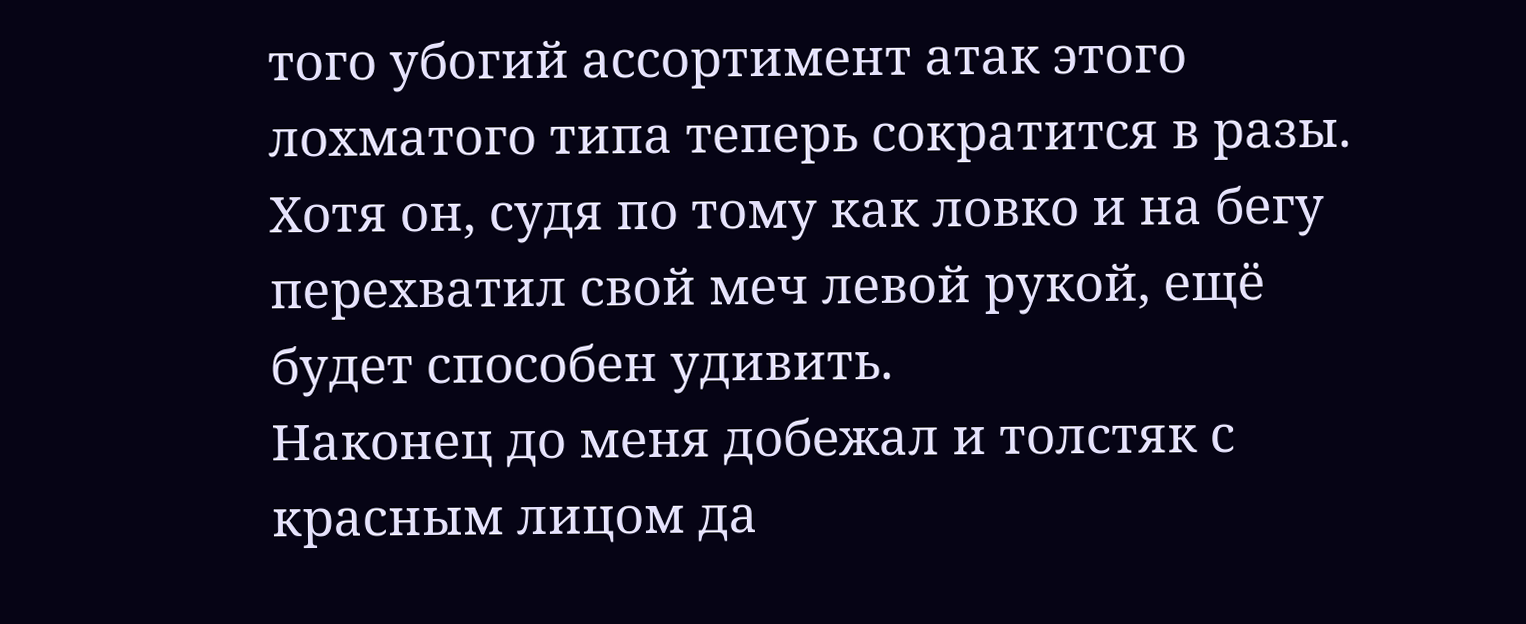того убогий ассортимент атак этого лохматого типа теперь сократится в разы. Хотя он, судя по тому как ловко и на бегу перехватил свой меч левой рукой, ещё будет способен удивить.
Наконец до меня добежал и толстяк с красным лицом да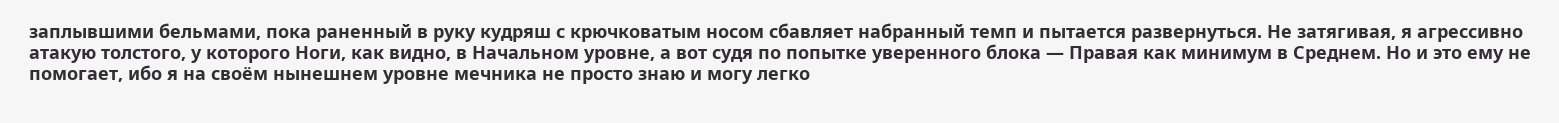заплывшими бельмами, пока раненный в руку кудряш с крючковатым носом сбавляет набранный темп и пытается развернуться. Не затягивая, я агрессивно атакую толстого, у которого Ноги, как видно, в Начальном уровне, а вот судя по попытке уверенного блока — Правая как минимум в Среднем. Но и это ему не помогает, ибо я на своём нынешнем уровне мечника не просто знаю и могу легко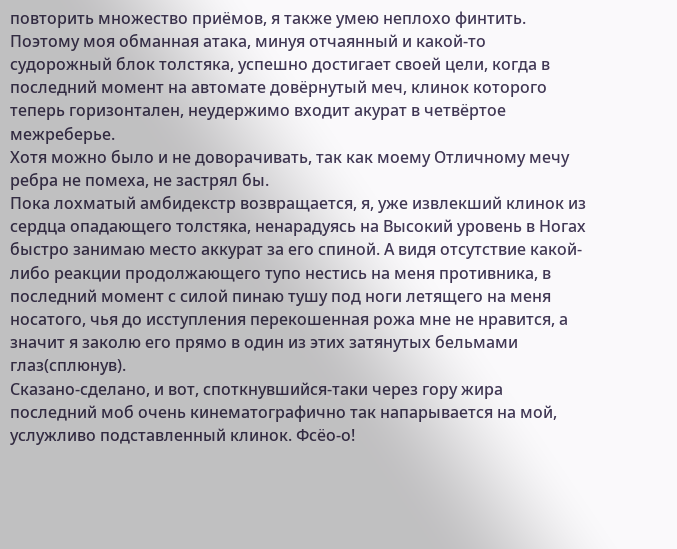повторить множество приёмов, я также умею неплохо финтить. Поэтому моя обманная атака, минуя отчаянный и какой-то судорожный блок толстяка, успешно достигает своей цели, когда в последний момент на автомате довёрнутый меч, клинок которого теперь горизонтален, неудержимо входит акурат в четвёртое межреберье.
Хотя можно было и не доворачивать, так как моему Отличному мечу ребра не помеха, не застрял бы.
Пока лохматый амбидекстр возвращается, я, уже извлекший клинок из сердца опадающего толстяка, ненарадуясь на Высокий уровень в Ногах быстро занимаю место аккурат за его спиной. А видя отсутствие какой-либо реакции продолжающего тупо нестись на меня противника, в последний момент с силой пинаю тушу под ноги летящего на меня носатого, чья до исступления перекошенная рожа мне не нравится, а значит я заколю его прямо в один из этих затянутых бельмами глаз(сплюнув).
Сказано-сделано, и вот, споткнувшийся-таки через гору жира последний моб очень кинематографично так напарывается на мой, услужливо подставленный клинок. Фсёо-о!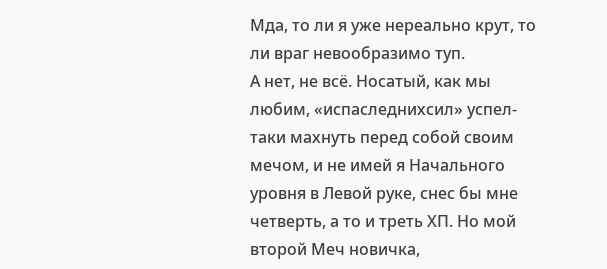Мда, то ли я уже нереально крут, то ли враг невообразимо туп.
А нет, не всё. Носатый, как мы любим, «испаследнихсил» успел-таки махнуть перед собой своим мечом, и не имей я Начального уровня в Левой руке, снес бы мне четверть, а то и треть ХП. Но мой второй Меч новичка,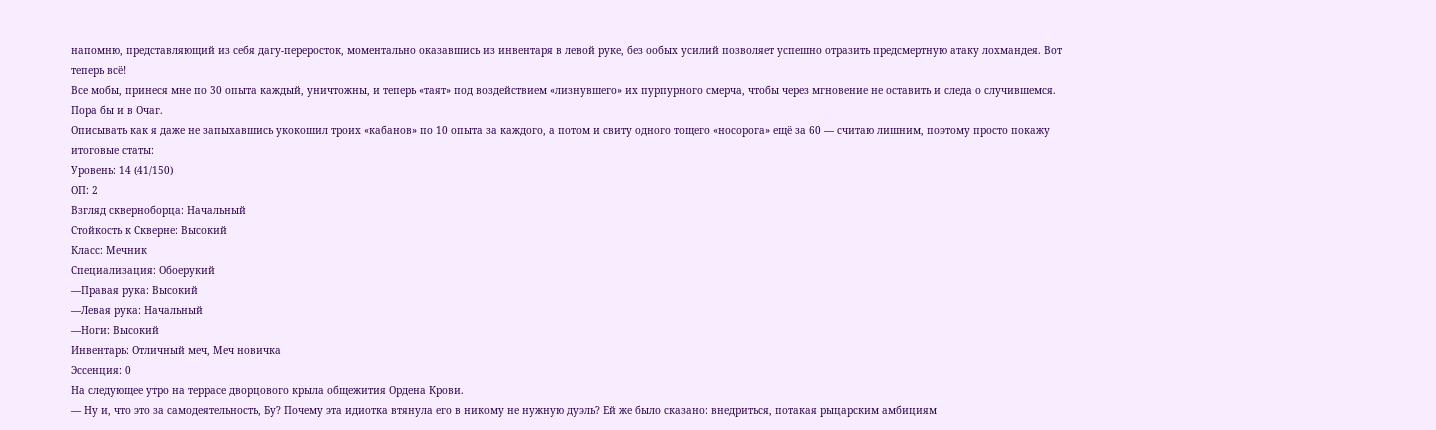напомню, представляющий из себя дагу-переросток, моментально оказавшись из инвентаря в левой руке, без ообых усилий позволяет успешно отразить предсмертную атаку лохмандея. Вот теперь всё!
Все мобы, принеся мне по 30 опыта каждый, уничтожны, и теперь «таят» под воздействием «лизнувшего» их пурпурного смерча, чтобы через мгновение не оставить и следа о случившемся. Пора бы и в Очаг.
Описывать как я даже не запыхавшись укокошил троих «кабанов» по 10 опыта за каждого, а потом и свиту одного тощего «носорога» ещё за 60 — считаю лишним, поэтому просто покажу итоговые статы:
Уровень: 14 (41/150)
ОП: 2
Взгляд скверноборца: Начальный
Стойкость к Скверне: Высокий
Класс: Мечник
Специализация: Обоерукий
—Правая рука: Высокий
—Левая рука: Начальный
—Ноги: Высокий
Инвентарь: Отличный меч, Меч новичка
Эссенция: 0
На следующее утро на террасе дворцового крыла общежития Ордена Крови.
— Ну и, что это за самодеятельность, Бу? Почему эта идиотка втянула его в никому не нужную дуэль? Ей же было сказано: внедриться, потакая рыцарским амбициям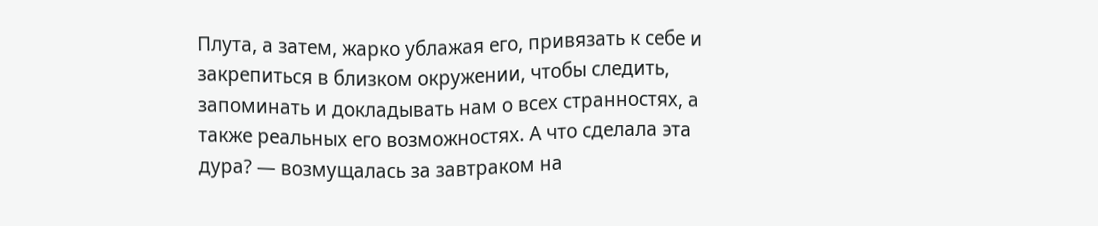Плута, а затем, жарко ублажая его, привязать к себе и закрепиться в близком окружении, чтобы следить, запоминать и докладывать нам о всех странностях, а также реальных его возможностях. А что сделала эта дура? — возмущалась за завтраком на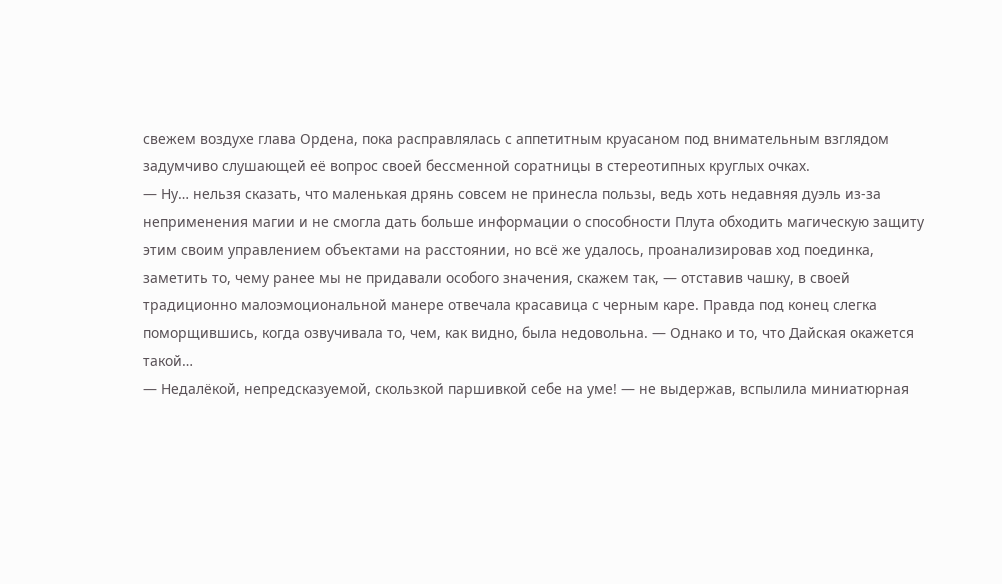свежем воздухе глава Ордена, пока расправлялась с аппетитным круасаном под внимательным взглядом задумчиво слушающей её вопрос своей бессменной соратницы в стереотипных круглых очках.
— Ну… нельзя сказать, что маленькая дрянь совсем не принесла пользы, ведь хоть недавняя дуэль из-за неприменения магии и не смогла дать больше информации о способности Плута обходить магическую защиту этим своим управлением объектами на расстоянии, но всё же удалось, проанализировав ход поединка, заметить то, чему ранее мы не придавали особого значения, скажем так, — отставив чашку, в своей традиционно малоэмоциональной манере отвечала красавица с черным каре. Правда под конец слегка поморщившись, когда озвучивала то, чем, как видно, была недовольна. — Однако и то, что Дайская окажется такой…
— Недалёкой, непредсказуемой, скользкой паршивкой себе на уме! — не выдержав, вспылила миниатюрная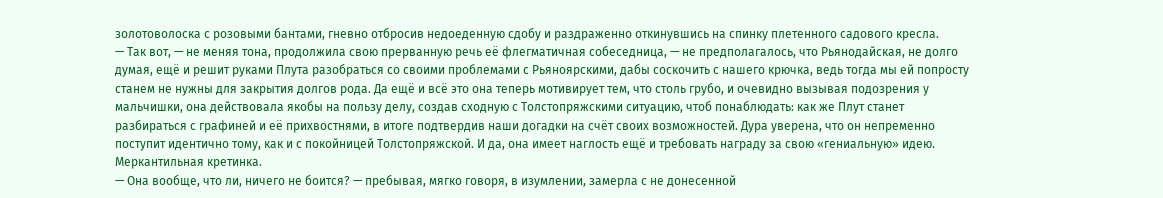золотоволоска с розовыми бантами, гневно отбросив недоеденную сдобу и раздраженно откинувшись на спинку плетенного садового кресла.
— Так вот, — не меняя тона, продолжила свою прерванную речь её флегматичная собеседница, — не предполагалось, что Рьянодайская, не долго думая, ещё и решит руками Плута разобраться со своими проблемами с Рьяноярскими, дабы соскочить с нашего крючка, ведь тогда мы ей попросту станем не нужны для закрытия долгов рода. Да ещё и всё это она теперь мотивирует тем, что столь грубо, и очевидно вызывая подозрения у мальчишки, она действовала якобы на пользу делу, создав сходную с Толстопряжскими ситуацию, чтоб понаблюдать: как же Плут станет разбираться с графиней и её прихвостнями, в итоге подтвердив наши догадки на счёт своих возможностей. Дура уверена, что он непременно поступит идентично тому, как и с покойницей Толстопряжской. И да, она имеет наглость ещё и требовать награду за свою «гениальную» идею. Меркантильная кретинка.
— Она вообще, что ли, ничего не боится? — пребывая, мягко говоря, в изумлении, замерла с не донесенной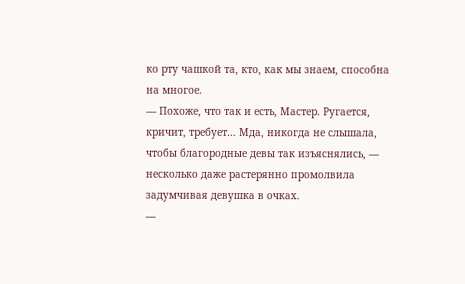ко рту чашкой та, кто, как мы знаем, способна на многое.
— Похоже, что так и есть, Мастер. Ругается, кричит, требует… Мда, никогда не слышала, чтобы благородные девы так изъяснялись, — несколько даже растерянно промолвила задумчивая девушка в очках.
—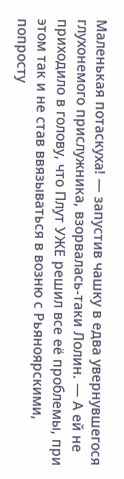Маленькая потаскуха! — запустив чашку в едва увернувшегося глухонемого прислужника, взорвалась-таки Лолин. — А ей не приходило в голову, что Плут УЖЕ решил все её проблемы, при этом так и не став ввязываться в возню с Рьяноярскими, попросту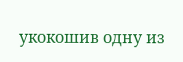укокошив одну из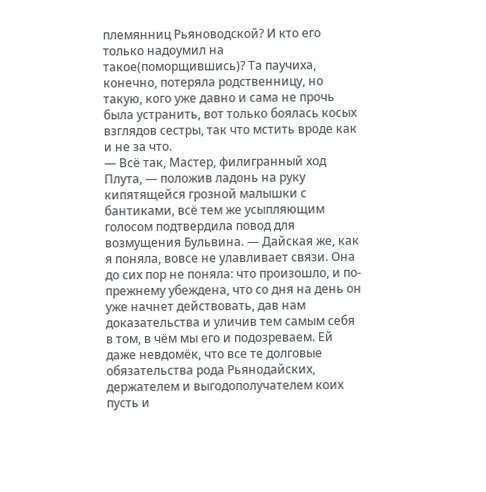племянниц Рьяноводской? И кто его только надоумил на такое(поморщившись)? Та паучиха, конечно, потеряла родственницу, но такую, кого уже давно и сама не прочь была устранить, вот только боялась косых взглядов сестры, так что мстить вроде как и не за что.
— Всё так, Мастер, филигранный ход Плута, — положив ладонь на руку кипятящейся грозной малышки с бантиками, всё тем же усыпляющим голосом подтвердила повод для возмущения Бульвина. — Дайская же, как я поняла, вовсе не улавливает связи. Она до сих пор не поняла: что произошло, и по-прежнему убеждена, что со дня на день он уже начнет действовать, дав нам доказательства и уличив тем самым себя в том, в чём мы его и подозреваем. Ей даже невдомёк, что все те долговые обязательства рода Рьянодайских, держателем и выгодополучателем коих пусть и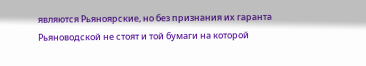являются Рьяноярские, но без признания их гаранта Рьяноводской не стоят и той бумаги на которой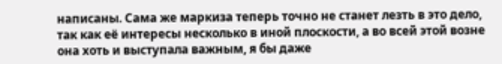написаны. Сама же маркиза теперь точно не станет лезть в это дело, так как её интересы несколько в иной плоскости, а во всей этой возне она хоть и выступала важным, я бы даже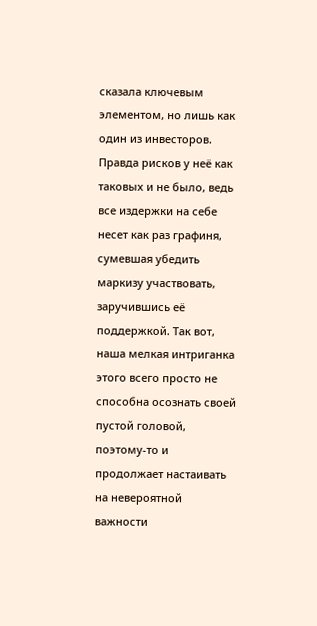сказала ключевым элементом, но лишь как один из инвесторов. Правда рисков у неё как таковых и не было, ведь все издержки на себе несет как раз графиня, сумевшая убедить маркизу участвовать, заручившись её поддержкой. Так вот, наша мелкая интриганка этого всего просто не способна осознать своей пустой головой, поэтому-то и продолжает настаивать на невероятной важности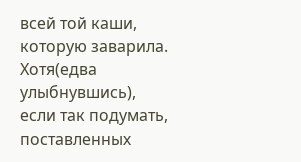всей той каши, которую заварила. Хотя(едва улыбнувшись), если так подумать, поставленных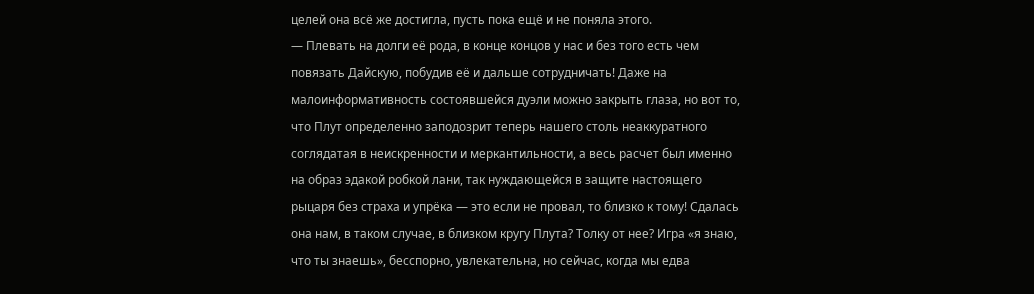целей она всё же достигла, пусть пока ещё и не поняла этого.
— Плевать на долги её рода, в конце концов у нас и без того есть чем повязать Дайскую, побудив её и дальше сотрудничать! Даже на малоинформативность состоявшейся дуэли можно закрыть глаза, но вот то, что Плут определенно заподозрит теперь нашего столь неаккуратного соглядатая в неискренности и меркантильности, а весь расчет был именно на образ эдакой робкой лани, так нуждающейся в защите настоящего рыцаря без страха и упрёка — это если не провал, то близко к тому! Сдалась она нам, в таком случае, в близком кругу Плута? Толку от нее? Игра «я знаю, что ты знаешь», бесспорно, увлекательна, но сейчас, когда мы едва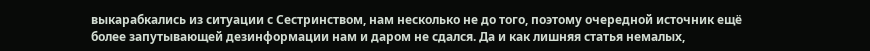выкарабкались из ситуации с Сестринством, нам несколько не до того, поэтому очередной источник ещё более запутывающей дезинформации нам и даром не сдался. Да и как лишняя статья немалых,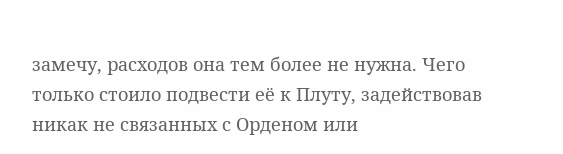замечу, расходов она тем более не нужна. Чего только стоило подвести её к Плуту, задействовав никак не связанных с Орденом или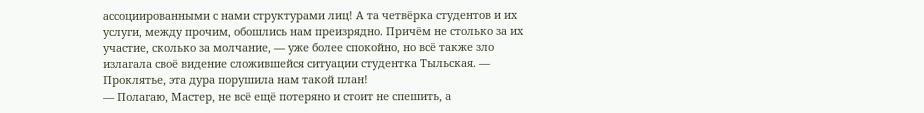ассоциированными с нами структурами лиц! А та четвёрка студентов и их услуги, между прочим, обошлись нам преизрядно. Причём не столько за их участие, сколько за молчание, — уже более спокойно, но всё также зло излагала своё видение сложившейся ситуации студентка Тыльская. — Проклятье, эта дура порушила нам такой план!
— Полагаю, Мастер, не всё ещё потеряно и стоит не спешить, а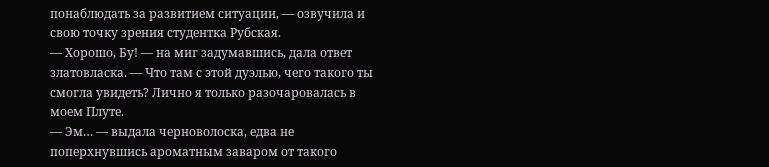понаблюдать за развитием ситуации, — озвучила и свою точку зрения студентка Рубская.
— Хорошо, Бу! — на миг задумавшись, дала ответ златовласка. — Что там с этой дуэлью, чего такого ты смогла увидеть? Лично я только разочаровалась в моем Плуте.
— Эм… — выдала черноволоска, едва не поперхнувшись ароматным заваром от такого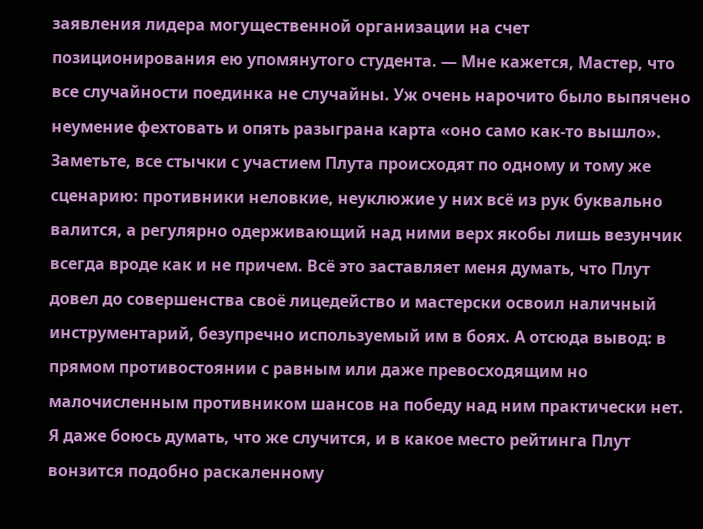заявления лидера могущественной организации на счет позиционирования ею упомянутого студента. — Мне кажется, Мастер, что все случайности поединка не случайны. Уж очень нарочито было выпячено неумение фехтовать и опять разыграна карта «оно само как-то вышло». Заметьте, все стычки с участием Плута происходят по одному и тому же сценарию: противники неловкие, неуклюжие у них всё из рук буквально валится, а регулярно одерживающий над ними верх якобы лишь везунчик всегда вроде как и не причем. Всё это заставляет меня думать, что Плут довел до совершенства своё лицедейство и мастерски освоил наличный инструментарий, безупречно используемый им в боях. А отсюда вывод: в прямом противостоянии с равным или даже превосходящим но малочисленным противником шансов на победу над ним практически нет. Я даже боюсь думать, что же случится, и в какое место рейтинга Плут вонзится подобно раскаленному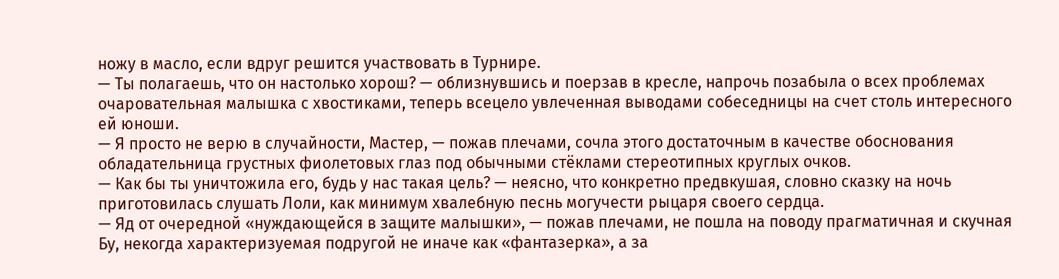ножу в масло, если вдруг решится участвовать в Турнире.
— Ты полагаешь, что он настолько хорош? — облизнувшись и поерзав в кресле, напрочь позабыла о всех проблемах очаровательная малышка с хвостиками, теперь всецело увлеченная выводами собеседницы на счет столь интересного ей юноши.
— Я просто не верю в случайности, Мастер, — пожав плечами, сочла этого достаточным в качестве обоснования обладательница грустных фиолетовых глаз под обычными стёклами стереотипных круглых очков.
— Как бы ты уничтожила его, будь у нас такая цель? — неясно, что конкретно предвкушая, словно сказку на ночь приготовилась слушать Лоли, как минимум хвалебную песнь могучести рыцаря своего сердца.
— Яд от очередной «нуждающейся в защите малышки», — пожав плечами, не пошла на поводу прагматичная и скучная Бу, некогда характеризуемая подругой не иначе как «фантазерка», а за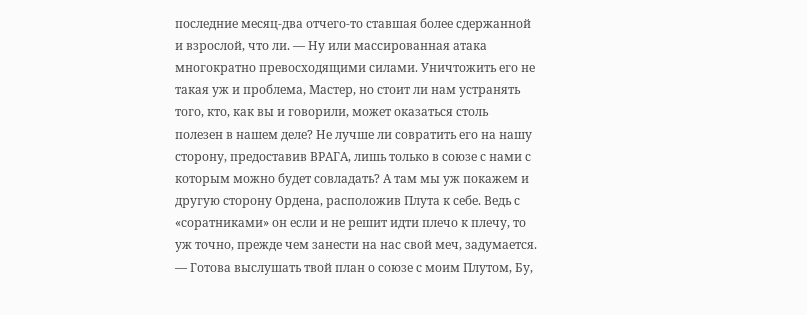последние месяц-два отчего-то ставшая более сдержанной и взрослой, что ли. — Ну или массированная атака многократно превосходящими силами. Уничтожить его не такая уж и проблема, Мастер, но стоит ли нам устранять того, кто, как вы и говорили, может оказаться столь полезен в нашем деле? Не лучше ли совратить его на нашу сторону, предоставив ВРАГА, лишь только в союзе с нами с которым можно будет совладать? А там мы уж покажем и другую сторону Ордена, расположив Плута к себе. Ведь с «соратниками» он если и не решит идти плечо к плечу, то уж точно, прежде чем занести на нас свой меч, задумается.
— Готова выслушать твой план о союзе с моим Плутом, Бу,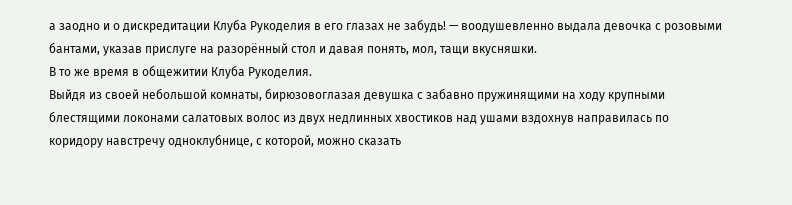а заодно и о дискредитации Клуба Рукоделия в его глазах не забудь! — воодушевленно выдала девочка с розовыми бантами, указав прислуге на разорённый стол и давая понять, мол, тащи вкусняшки.
В то же время в общежитии Клуба Рукоделия.
Выйдя из своей небольшой комнаты, бирюзовоглазая девушка с забавно пружинящими на ходу крупными блестящими локонами салатовых волос из двух недлинных хвостиков над ушами вздохнув направилась по коридору навстречу одноклубнице, с которой, можно сказать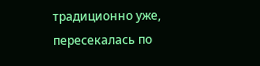традиционно уже, пересекалась по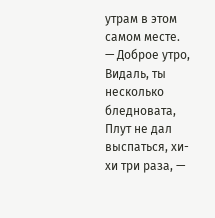утрам в этом самом месте.
— Доброе утро, Видаль, ты несколько бледновата, Плут не дал выспаться, хи-хи три раза, —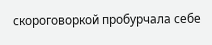скороговоркой пробурчала себе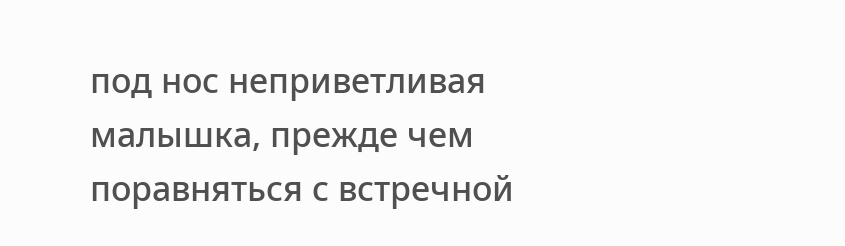под нос неприветливая малышка, прежде чем поравняться с встречной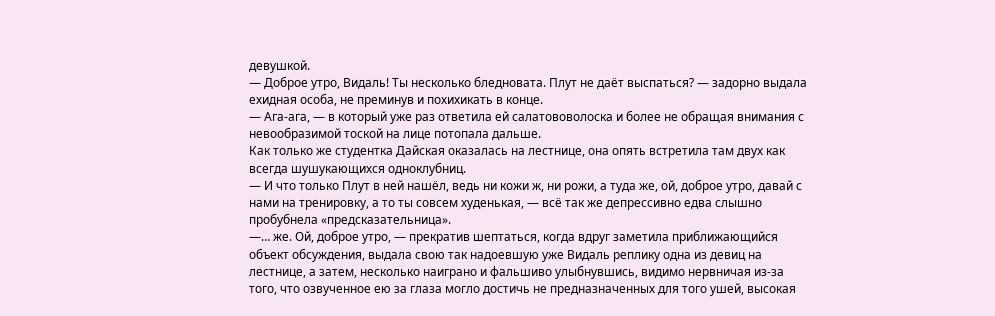девушкой.
— Доброе утро, Видаль! Ты несколько бледновата. Плут не даёт выспаться? — задорно выдала ехидная особа, не преминув и похихикать в конце.
— Ага-ага, — в который уже раз ответила ей салатововолоска и более не обращая внимания с невообразимой тоской на лице потопала дальше.
Как только же студентка Дайская оказалась на лестнице, она опять встретила там двух как всегда шушукающихся одноклубниц.
— И что только Плут в ней нашёл, ведь ни кожи ж, ни рожи, а туда же, ой, доброе утро, давай с нами на тренировку, а то ты совсем худенькая, — всё так же депрессивно едва слышно пробубнела «предсказательница».
—… же. Ой, доброе утро, — прекратив шептаться, когда вдруг заметила приближающийся объект обсуждения, выдала свою так надоевшую уже Видаль реплику одна из девиц на лестнице, а затем, несколько наиграно и фальшиво улыбнувшись, видимо нервничая из-за того, что озвученное ею за глаза могло достичь не предназначенных для того ушей, высокая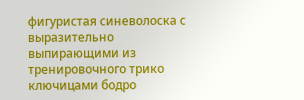фигуристая синеволоска с выразительно выпирающими из тренировочного трико ключицами бодро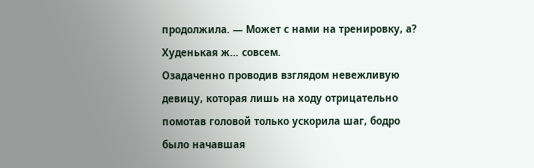продолжила. — Может с нами на тренировку, а? Худенькая ж… совсем.
Озадаченно проводив взглядом невежливую девицу, которая лишь на ходу отрицательно помотав головой только ускорила шаг, бодро было начавшая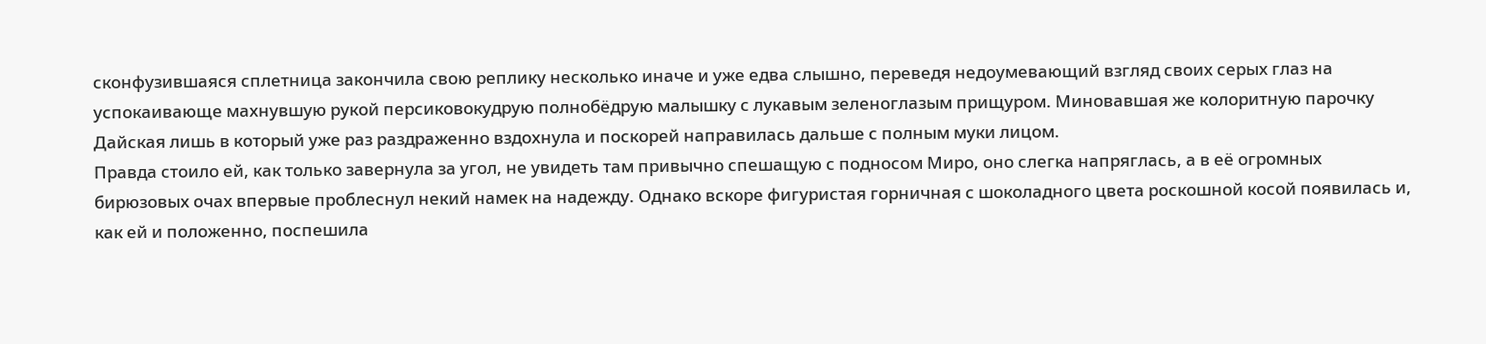сконфузившаяся сплетница закончила свою реплику несколько иначе и уже едва слышно, переведя недоумевающий взгляд своих серых глаз на успокаивающе махнувшую рукой персиковокудрую полнобёдрую малышку с лукавым зеленоглазым прищуром. Миновавшая же колоритную парочку Дайская лишь в который уже раз раздраженно вздохнула и поскорей направилась дальше с полным муки лицом.
Правда стоило ей, как только завернула за угол, не увидеть там привычно спешащую с подносом Миро, оно слегка напряглась, а в её огромных бирюзовых очах впервые проблеснул некий намек на надежду. Однако вскоре фигуристая горничная с шоколадного цвета роскошной косой появилась и, как ей и положенно, поспешила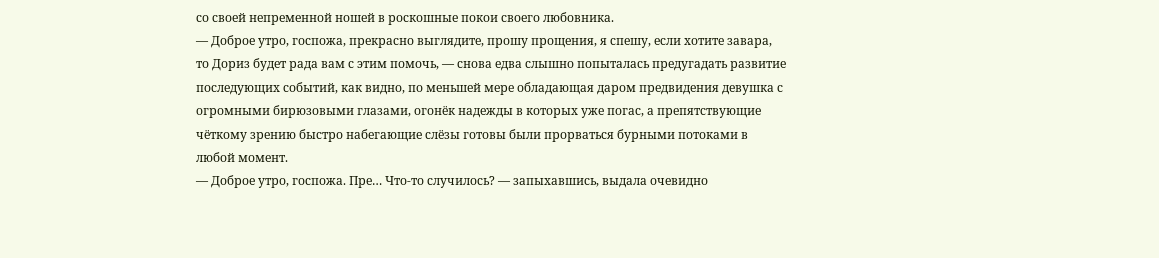со своей непременной ношей в роскошные покои своего любовника.
— Доброе утро, госпожа, прекрасно выглядите, прошу прощения, я спешу, если хотите завара, то Дориз будет рада вам с этим помочь, — снова едва слышно попыталась предугадать развитие последующих событий, как видно, по меньшей мере обладающая даром предвидения девушка с огромными бирюзовыми глазами, огонёк надежды в которых уже погас, а препятствующие чёткому зрению быстро набегающие слёзы готовы были прорваться бурными потоками в любой момент.
— Доброе утро, госпожа. Пре… Что-то случилось? — запыхавшись, выдала очевидно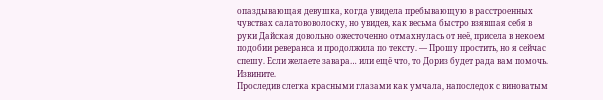опаздывающая девушка, когда увидела пребывающую в расстроенных чувствах салатововолоску, но увидев, как весьма быстро взявшая себя в руки Дайская довольно ожесточенно отмахнулась от неё, присела в некоем подобии реверанса и продолжила по тексту. — Прошу простить, но я сейчас спешу. Если желаете завара… или ещё что, то Дориз будет рада вам помочь. Извините.
Проследив слегка красными глазами как умчала, напоследок с виноватым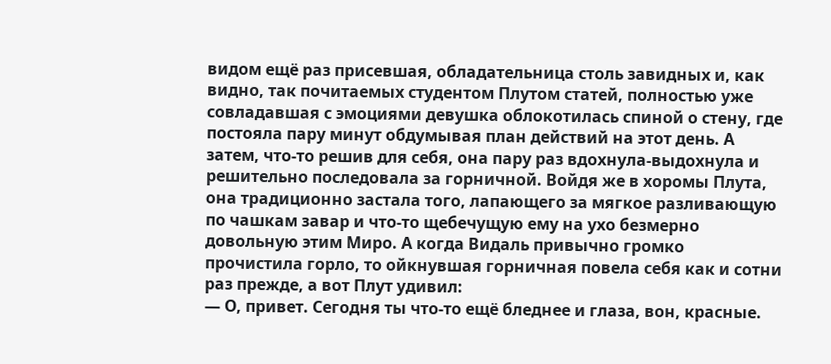видом ещё раз присевшая, обладательница столь завидных и, как видно, так почитаемых студентом Плутом статей, полностью уже совладавшая с эмоциями девушка облокотилась спиной о стену, где постояла пару минут обдумывая план действий на этот день. А затем, что-то решив для себя, она пару раз вдохнула-выдохнула и решительно последовала за горничной. Войдя же в хоромы Плута, она традиционно застала того, лапающего за мягкое разливающую по чашкам завар и что-то щебечущую ему на ухо безмерно довольную этим Миро. А когда Видаль привычно громко прочистила горло, то ойкнувшая горничная повела себя как и сотни раз прежде, а вот Плут удивил:
— О, привет. Сегодня ты что-то ещё бледнее и глаза, вон, красные.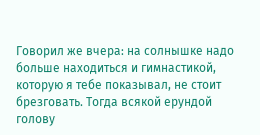Говорил же вчера: на солнышке надо больше находиться и гимнастикой, которую я тебе показывал, не стоит брезговать. Тогда всякой ерундой голову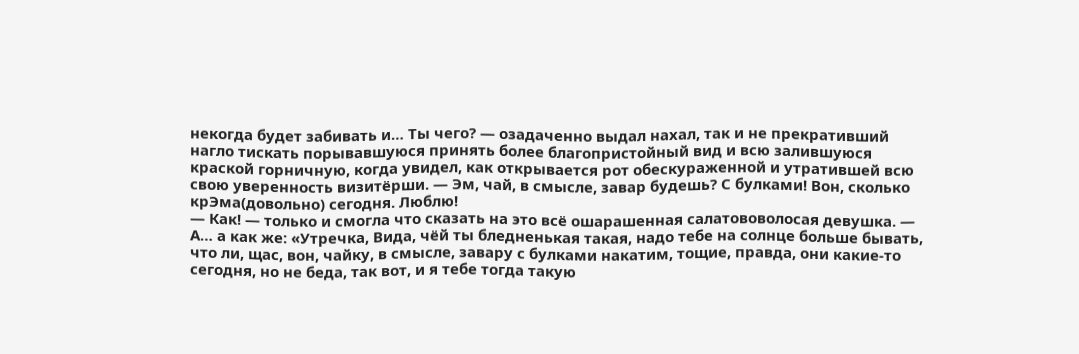некогда будет забивать и… Ты чего? — озадаченно выдал нахал, так и не прекративший нагло тискать порывавшуюся принять более благопристойный вид и всю залившуюся краской горничную, когда увидел, как открывается рот обескураженной и утратившей всю свою уверенность визитёрши. — Эм, чай, в смысле, завар будешь? С булками! Вон, сколько крЭма(довольно) сегодня. Люблю!
— Как! — только и смогла что сказать на это всё ошарашенная салатововолосая девушка. — А… а как же: «Утречка, Вида, чёй ты бледненькая такая, надо тебе на солнце больше бывать, что ли, щас, вон, чайку, в смысле, завару с булками накатим, тощие, правда, они какие-то сегодня, но не беда, так вот, и я тебе тогда такую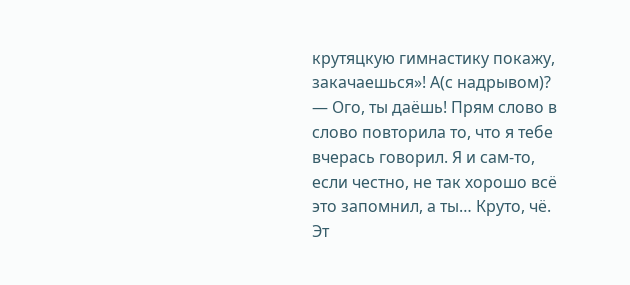крутяцкую гимнастику покажу, закачаешься»! А(с надрывом)?
— Ого, ты даёшь! Прям слово в слово повторила то, что я тебе вчерась говорил. Я и сам-то, если честно, не так хорошо всё это запомнил, а ты… Круто, чё. Эт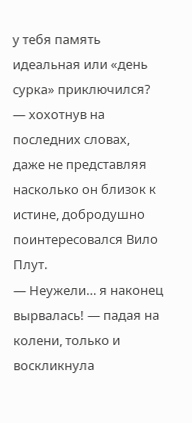у тебя память идеальная или «день сурка» приключился? — хохотнув на последних словах, даже не представляя насколько он близок к истине, добродушно поинтересовался Вило Плут.
— Неужели… я наконец вырвалась! — падая на колени, только и воскликнула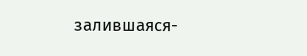залившаяся-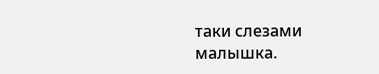таки слезами малышка.